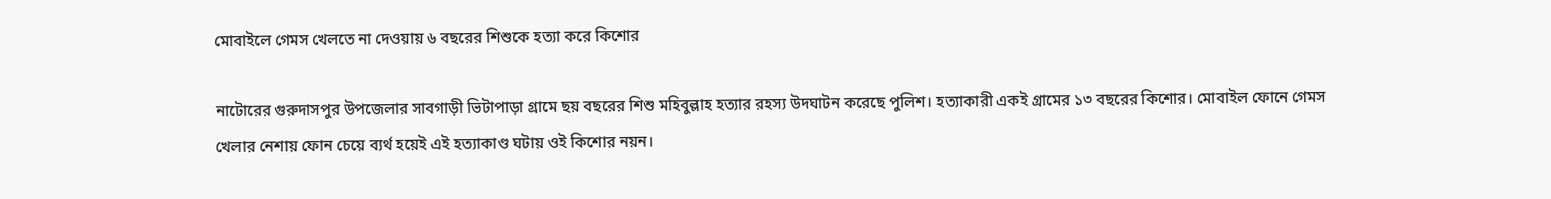মোবাইলে গেমস খেলতে না দেওয়ায় ৬ বছরের শিশুকে হত্যা করে কিশোর

নাটোরের গুরুদাসপুর উপজেলার সাবগাড়ী ভিটাপাড়া গ্রামে ছয় বছরের শিশু মহিবুল্লাহ হত্যার রহস্য উদঘাটন করেছে পুলিশ। হত্যাকারী একই গ্রামের ১৩ বছরের কিশোর। মোবাইল ফোনে গেমস খেলার নেশায় ফোন চেয়ে ব্যর্থ হয়েই এই হত্যাকাণ্ড ঘটায় ওই কিশোর নয়ন।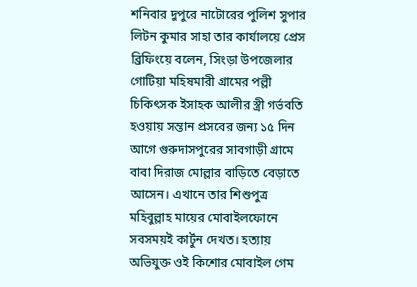শনিবার দুপুরে নাটোরের পুলিশ সুপার লিটন কুমার সাহা তার কার্যালয়ে প্রেস ব্রিফিংয়ে বলেন, সিংড়া উপজেলার গোটিয়া মহিষমারী গ্রামের পল্লী চিকিৎসক ইসাহক আলীর স্ত্রী গর্ভবতি হওয়ায় সন্তান প্রসবের জন্য ১৫ দিন আগে গুরুদাসপুরের সাবগাড়ী গ্রামে বাবা দিরাজ মোল্লার বাড়িতে বেড়াতে আসেন। এখানে তার শিশুপুত্র মহিবুল্লাহ মায়ের মোবাইলফোনে সবসময়ই কার্টুন দেখত। হত্যায় অভিযুক্ত ওই কিশোর মোবাইল গেম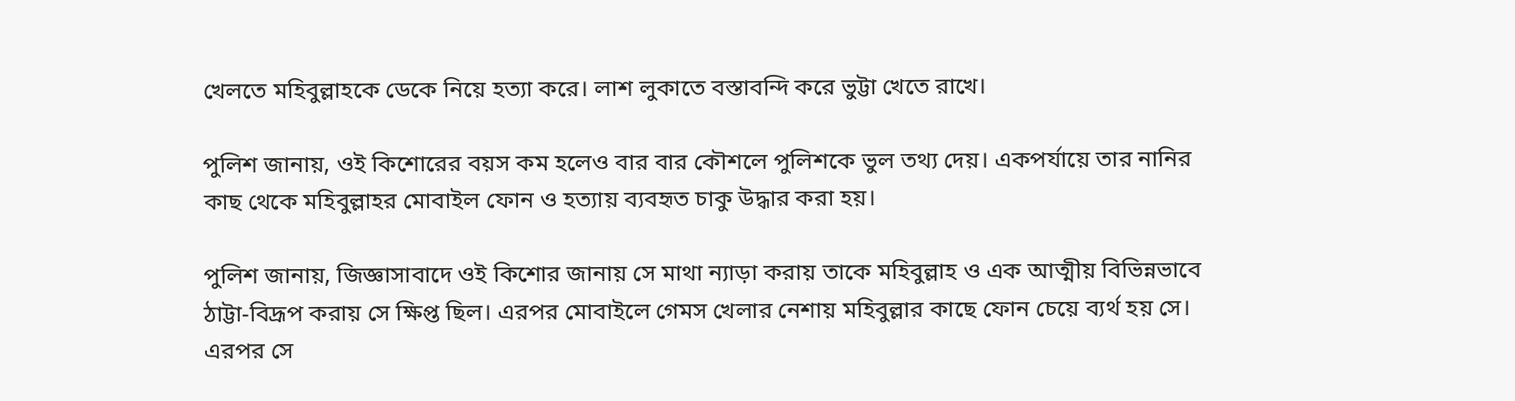খেলতে মহিবুল্লাহকে ডেকে নিয়ে হত্যা করে। লাশ লুকাতে বস্তাবন্দি করে ভুট্টা খেতে রাখে।

পুলিশ জানায়, ওই কিশোরের বয়স কম হলেও বার বার কৌশলে পুলিশকে ভুল তথ্য দেয়। একপর্যায়ে তার নানির কাছ থেকে মহিবুল্লাহর মোবাইল ফোন ও হত্যায় ব্যবহৃত চাকু উদ্ধার করা হয়।

পুলিশ জানায়, জিজ্ঞাসাবাদে ওই কিশোর জানায় সে মাথা ন্যাড়া করায় তাকে মহিবুল্লাহ ও এক আত্মীয় বিভিন্নভাবে ঠাট্টা-বিদ্রূপ করায় সে ক্ষিপ্ত ছিল। এরপর মোবাইলে গেমস খেলার নেশায় মহিবুল্লার কাছে ফোন চেয়ে ব্যর্থ হয় সে। এরপর সে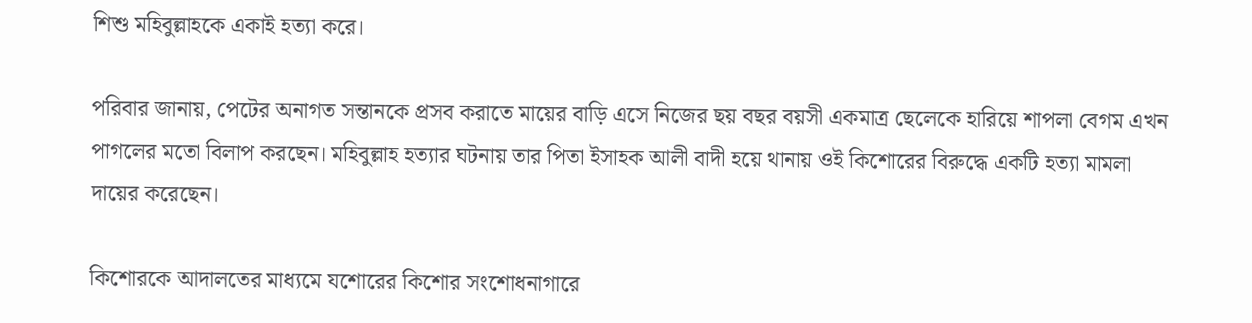শিশু মহিবুল্লাহকে একাই হত্যা করে।

পরিবার জানায়, পেটের অনাগত সন্তানকে প্রসব করাতে মায়ের বাড়ি এসে নিজের ছয় বছর বয়সী একমাত্র ছেলেকে হারিয়ে শাপলা বেগম এখন পাগলের মতো বিলাপ করছেন। মহিবুল্লাহ হত্যার ঘটনায় তার পিতা ইসাহক আলী বাদী হয়ে থানায় ওই কিশোরের বিরুদ্ধে একটি হত্যা মামলা দায়ের করেছেন।

কিশোরকে আদালতের মাধ্যমে যশোরের কিশোর সংশোধনাগারে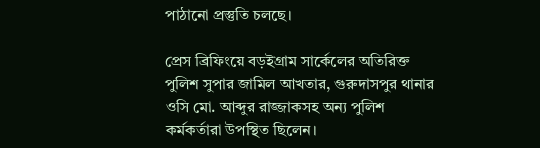পাঠানো প্রস্তুতি চলছে।

প্রেস ব্রিফিংয়ে বড়ইগ্রাম সার্কেলের অতিরিক্ত পুলিশ সুপার জামিল আখতার, গুরুদাসপুর থানার ওসি মো. আব্দুর রাজ্জাকসহ অন্য পুলিশ কর্মকর্তারা উপস্থিত ছিলেন।